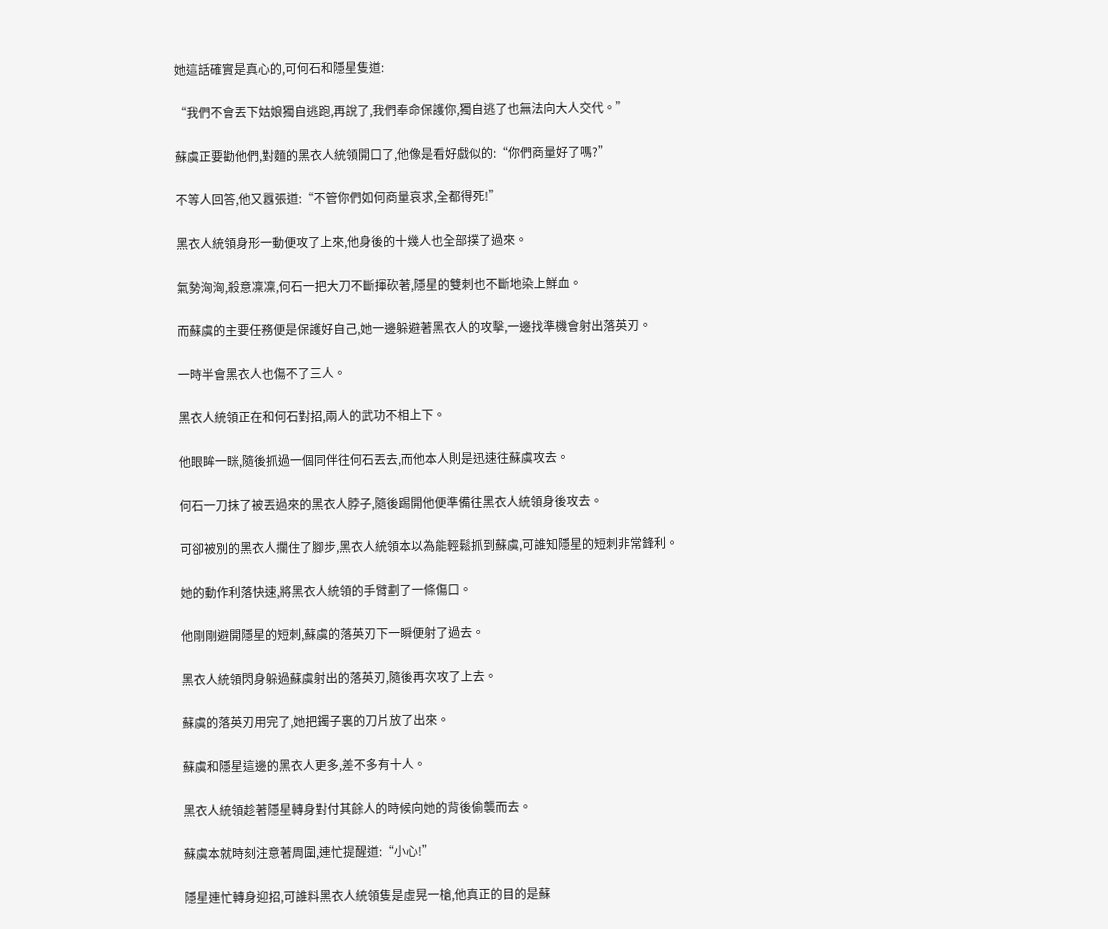她這話確實是真心的,可何石和隱星隻道:

“我們不會丟下姑娘獨自逃跑,再說了,我們奉命保護你,獨自逃了也無法向大人交代。”

蘇虞正要勸他們,對麵的黑衣人統領開口了,他像是看好戲似的:“你們商量好了嗎?”

不等人回答,他又囂張道:“不管你們如何商量哀求,全都得死!”

黑衣人統領身形一動便攻了上來,他身後的十幾人也全部撲了過來。

氣勢洶洶,殺意凜凜,何石一把大刀不斷揮砍著,隱星的雙刺也不斷地染上鮮血。

而蘇虞的主要任務便是保護好自己,她一邊躲避著黑衣人的攻擊,一邊找準機會射出落英刃。

一時半會黑衣人也傷不了三人。

黑衣人統領正在和何石對招,兩人的武功不相上下。

他眼眸一眯,隨後抓過一個同伴往何石丟去,而他本人則是迅速往蘇虞攻去。

何石一刀抹了被丟過來的黑衣人脖子,隨後踢開他便準備往黑衣人統領身後攻去。

可卻被別的黑衣人攔住了腳步,黑衣人統領本以為能輕鬆抓到蘇虞,可誰知隱星的短刺非常鋒利。

她的動作利落快速,將黑衣人統領的手臂劃了一條傷口。

他剛剛避開隱星的短刺,蘇虞的落英刃下一瞬便射了過去。

黑衣人統領閃身躲過蘇虞射出的落英刃,隨後再次攻了上去。

蘇虞的落英刃用完了,她把鐲子裏的刀片放了出來。

蘇虞和隱星這邊的黑衣人更多,差不多有十人。

黑衣人統領趁著隱星轉身對付其餘人的時候向她的背後偷襲而去。

蘇虞本就時刻注意著周圍,連忙提醒道:“小心!”

隱星連忙轉身迎招,可誰料黑衣人統領隻是虛晃一槍,他真正的目的是蘇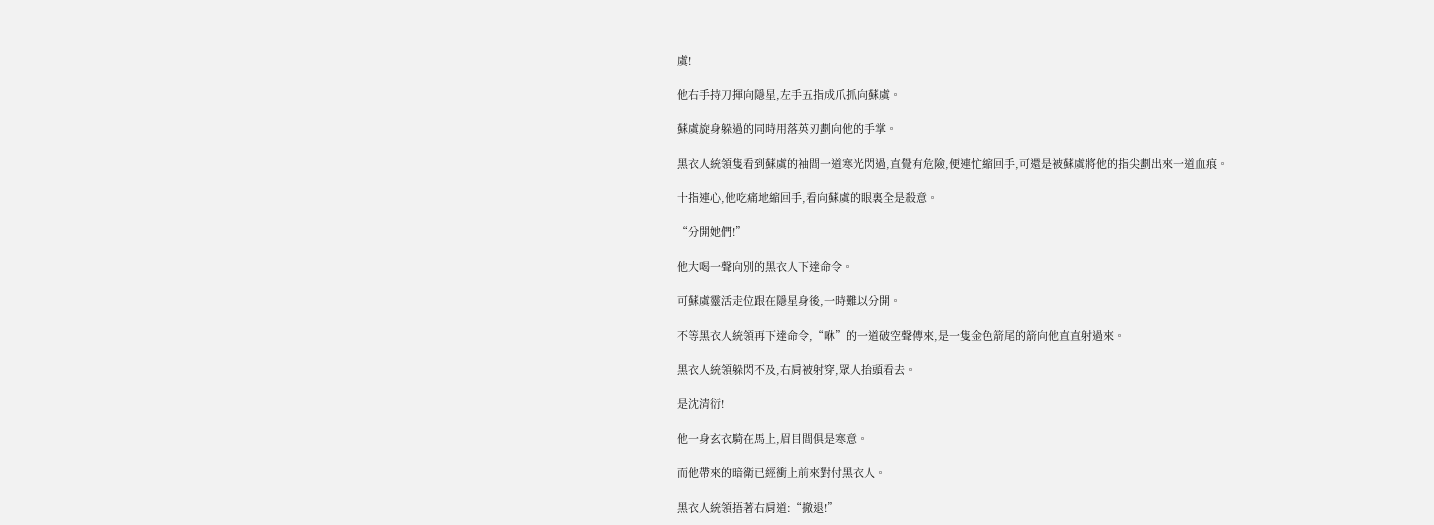虞!

他右手持刀揮向隱星,左手五指成爪抓向蘇虞。

蘇虞旋身躲過的同時用落英刃劃向他的手掌。

黑衣人統領隻看到蘇虞的袖間一道寒光閃過,直覺有危險,便連忙縮回手,可還是被蘇虞將他的指尖劃出來一道血痕。

十指連心,他吃痛地縮回手,看向蘇虞的眼裏全是殺意。

“分開她們!”

他大喝一聲向別的黑衣人下達命令。

可蘇虞靈活走位跟在隱星身後,一時難以分開。

不等黑衣人統領再下達命令,“咻”的一道破空聲傳來,是一隻金色箭尾的箭向他直直射過來。

黑衣人統領躲閃不及,右肩被射穿,眾人抬頭看去。

是沈清衍!

他一身玄衣騎在馬上,眉目間俱是寒意。

而他帶來的暗衛已經衝上前來對付黑衣人。

黑衣人統領捂著右肩道:“撤退!”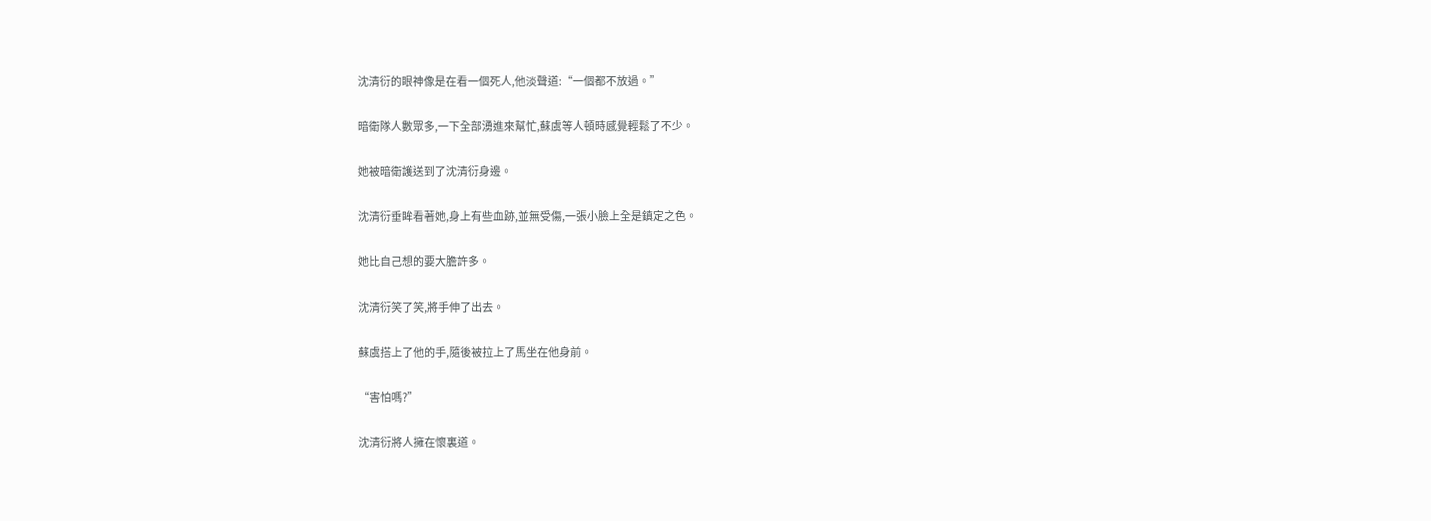沈清衍的眼神像是在看一個死人,他淡聲道:“一個都不放過。”

暗衛隊人數眾多,一下全部湧進來幫忙,蘇虞等人頓時感覺輕鬆了不少。

她被暗衛護送到了沈清衍身邊。

沈清衍垂眸看著她,身上有些血跡,並無受傷,一張小臉上全是鎮定之色。

她比自己想的要大膽許多。

沈清衍笑了笑,將手伸了出去。

蘇虞搭上了他的手,隨後被拉上了馬坐在他身前。

“害怕嗎?”

沈清衍將人擁在懷裏道。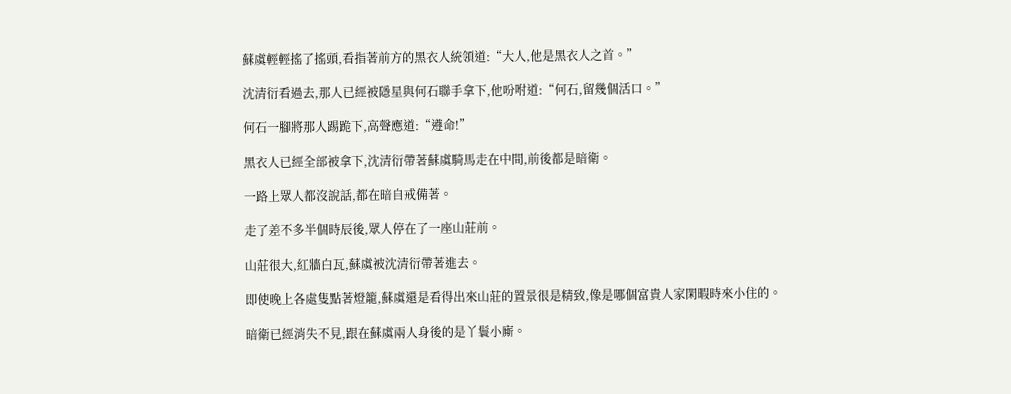蘇虞輕輕搖了搖頭,看指著前方的黑衣人統領道:“大人,他是黑衣人之首。”

沈清衍看過去,那人已經被隱星與何石聯手拿下,他吩咐道:“何石,留幾個活口。”

何石一腳將那人踢跪下,高聲應道:“遵命!”

黑衣人已經全部被拿下,沈清衍帶著蘇虞騎馬走在中間,前後都是暗衛。

一路上眾人都沒說話,都在暗自戒備著。

走了差不多半個時辰後,眾人停在了一座山莊前。

山莊很大,紅牆白瓦,蘇虞被沈清衍帶著進去。

即使晚上各處隻點著燈籠,蘇虞還是看得出來山莊的置景很是精致,像是哪個富貴人家閑暇時來小住的。

暗衛已經消失不見,跟在蘇虞兩人身後的是丫鬟小廝。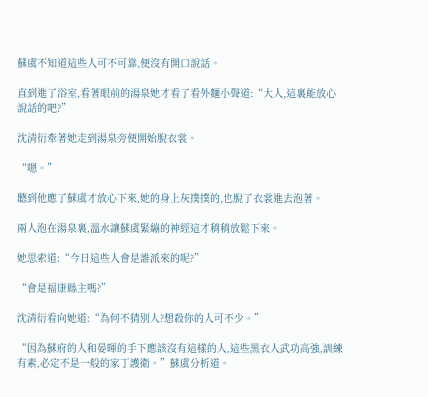蘇虞不知道這些人可不可靠,便沒有開口說話。

直到進了浴室,看著眼前的湯泉她才看了看外麵小聲道:“大人,這裏能放心說話的吧?”

沈清衍牽著她走到湯泉旁便開始脫衣裳。

“嗯。”

聽到他應了蘇虞才放心下來,她的身上灰撲撲的,也脫了衣裳進去泡著。

兩人泡在湯泉裏,溫水讓蘇虞緊繃的神經這才稍稍放鬆下來。

她思索道:“今日這些人會是誰派來的呢?”

“會是福康縣主嗎?”

沈清衍看向她道:“為何不猜別人?想殺你的人可不少。”

“因為蘇府的人和晏暉的手下應該沒有這樣的人,這些黑衣人武功高強,訓練有素,必定不是一般的家丁護衛。”蘇虞分析道。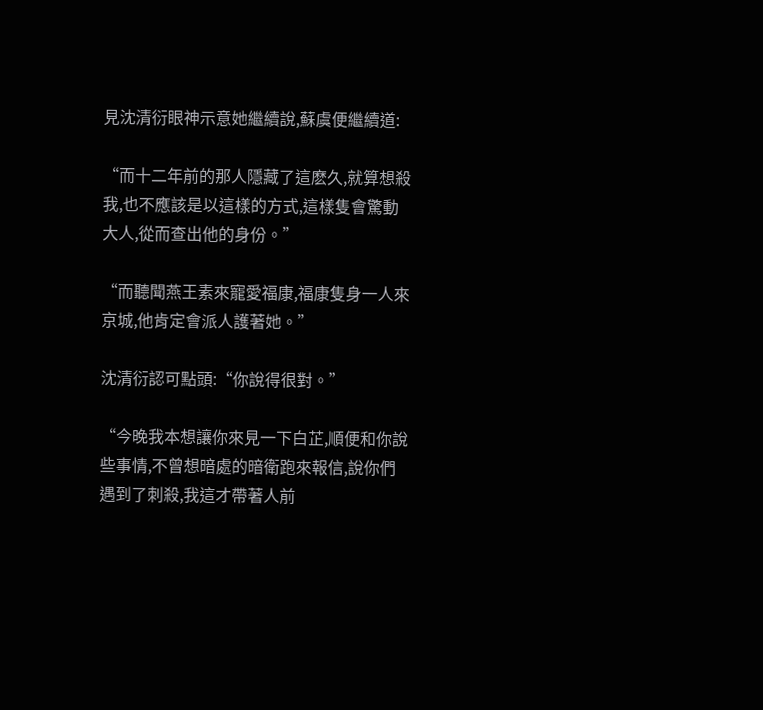見沈清衍眼神示意她繼續說,蘇虞便繼續道:

“而十二年前的那人隱藏了這麽久,就算想殺我,也不應該是以這樣的方式,這樣隻會驚動大人,從而查出他的身份。”

“而聽聞燕王素來寵愛福康,福康隻身一人來京城,他肯定會派人護著她。”

沈清衍認可點頭:“你說得很對。”

“今晚我本想讓你來見一下白芷,順便和你說些事情,不曾想暗處的暗衛跑來報信,說你們遇到了刺殺,我這才帶著人前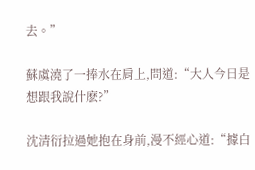去。”

蘇虞澆了一捧水在肩上,問道:“大人今日是想跟我說什麽?”

沈清衍拉過她抱在身前,漫不經心道:“據白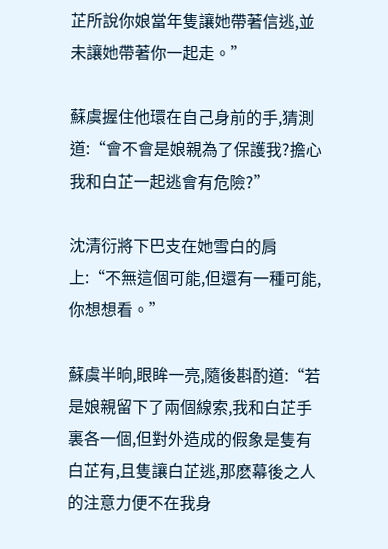芷所說你娘當年隻讓她帶著信逃,並未讓她帶著你一起走。”

蘇虞握住他環在自己身前的手,猜測道:“會不會是娘親為了保護我?擔心我和白芷一起逃會有危險?”

沈清衍將下巴支在她雪白的肩上:“不無這個可能,但還有一種可能,你想想看。”

蘇虞半晌,眼眸一亮,隨後斟酌道:“若是娘親留下了兩個線索,我和白芷手裏各一個,但對外造成的假象是隻有白芷有,且隻讓白芷逃,那麽幕後之人的注意力便不在我身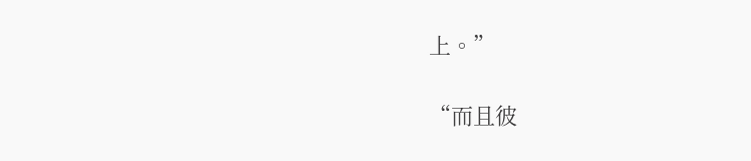上。”

“而且彼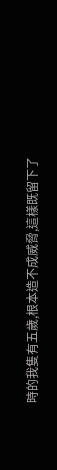時的我隻有五歲,根本造不成威脅,這樣既留下了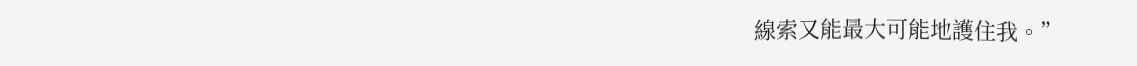線索又能最大可能地護住我。”